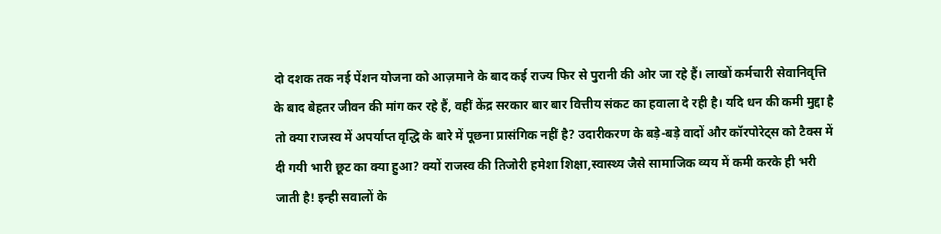दो दशक तक नई पेंशन योजना को आज़माने के बाद कई राज्य फिर से पुरानी की ओर जा रहे हैं। लाखों कर्मचारी सेवानिवृत्ति के बाद बेहतर जीवन की मांग कर रहे हैं, वहीं केंद्र सरकार बार बार वित्तीय संकट का हवाला दे रही है। यदि धन की कमी मुद्दा है तो क्या राजस्व में अपर्याप्त वृद्धि के बारे में पूछना प्रासंगिक नहीं है? उदारीकरण के बड़े-बड़े वादों और कॉरपोरेट्स को टैक्स में दी गयी भारी छूट का क्या हुआ? क्यों राजस्व की तिजोरी हमेशा शिक्षा,स्वास्थ्य जैसे सामाजिक व्यय में कमी करके ही भरी जाती है! इन्ही सवालों के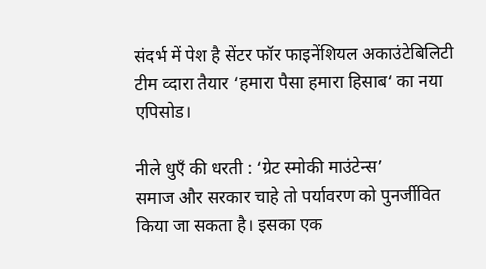संदर्भ में पेश है सेंटर फॉर फाइनेंशियल अकाउंटेबिलिटी टीम व्दारा तैयार ‘हमारा पैसा हमारा हिसाब‘ का नया एपिसोड।

नीले धुएँ की धरती : ‘ग्रेट स्मोकी माउंटेन्स’
समाज और सरकार चाहे तो पर्यावरण को पुनर्जीवित किया जा सकता है। इसका एक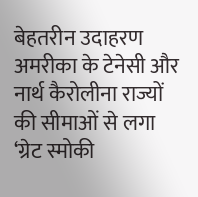बेहतरीन उदाहरण अमरीका के टेनेसी और नार्थ कैरोलीना राज्यों की सीमाओं से लगा ‘ग्रेट स्मोकी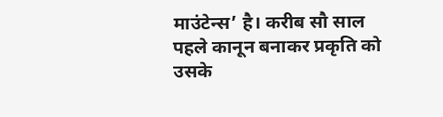माउंटेन्स’ है। करीब सौ साल पहले कानून बनाकर प्रकृति को उसके